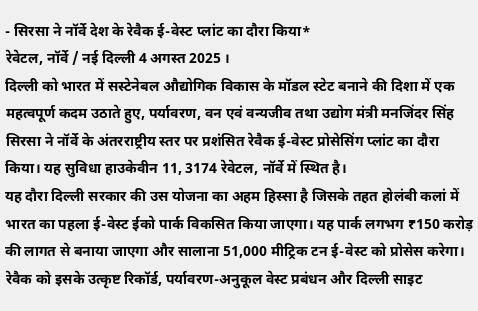- सिरसा ने नॉर्वे देश के रेवैक ई-वेस्ट प्लांट का दौरा किया*
रेवेटल, नॉर्वे / नई दिल्ली 4 अगस्त 2025 ।
दिल्ली को भारत में सस्टेनेबल औद्योगिक विकास के मॉडल स्टेट बनाने की दिशा में एक महत्वपूर्ण कदम उठाते हुए, पर्यावरण, वन एवं वन्यजीव तथा उद्योग मंत्री मनजिंदर सिंह सिरसा ने नॉर्वे के अंतरराष्ट्रीय स्तर पर प्रशंसित रेवैक ई-वेस्ट प्रोसेसिंग प्लांट का दौरा किया। यह सुविधा हाउकेवीन 11, 3174 रेवेटल, नॉर्वे में स्थित है।
यह दौरा दिल्ली सरकार की उस योजना का अहम हिस्सा है जिसके तहत होलंबी कलां में भारत का पहला ई-वेस्ट ईको पार्क विकसित किया जाएगा। यह पार्क लगभग ₹150 करोड़ की लागत से बनाया जाएगा और सालाना 51,000 मीट्रिक टन ई-वेस्ट को प्रोसेस करेगा। रेवैक को इसके उत्कृष्ट रिकॉर्ड, पर्यावरण-अनुकूल वेस्ट प्रबंधन और दिल्ली साइट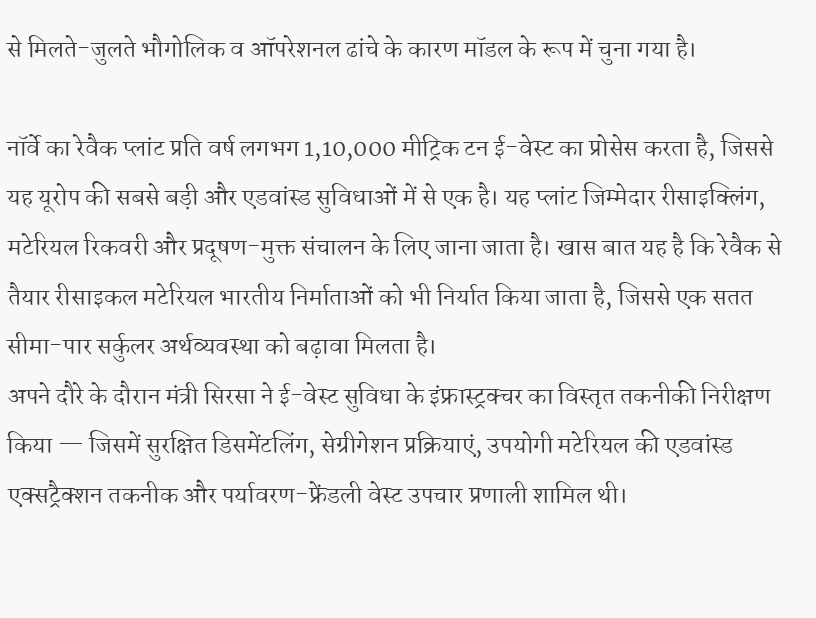से मिलते-जुलते भौगोलिक व ऑपरेशनल ढांचे के कारण मॉडल के रूप में चुना गया है।

नॉर्वे का रेवैक प्लांट प्रति वर्ष लगभग 1,10,000 मीट्रिक टन ई-वेस्ट का प्रोसेस करता है, जिससे यह यूरोप की सबसे बड़ी और एडवांस्ड सुविधाओं में से एक है। यह प्लांट जिम्मेदार रीसाइक्लिंग, मटेरियल रिकवरी और प्रदूषण-मुक्त संचालन के लिए जाना जाता है। खास बात यह है कि रेवैक से तैयार रीसाइकल मटेरियल भारतीय निर्माताओं को भी निर्यात किया जाता है, जिससे एक सतत सीमा-पार सर्कुलर अर्थव्यवस्था को बढ़ावा मिलता है।
अपने दौरे के दौरान मंत्री सिरसा ने ई-वेस्ट सुविधा के इंफ्रास्ट्रक्चर का विस्तृत तकनीकी निरीक्षण किया — जिसमें सुरक्षित डिसमेंटलिंग, सेग्रीगेशन प्रक्रियाएं, उपयोगी मटेरियल की एडवांस्ड एक्सट्रैक्शन तकनीक और पर्यावरण-फ्रेंडली वेस्ट उपचार प्रणाली शामिल थी।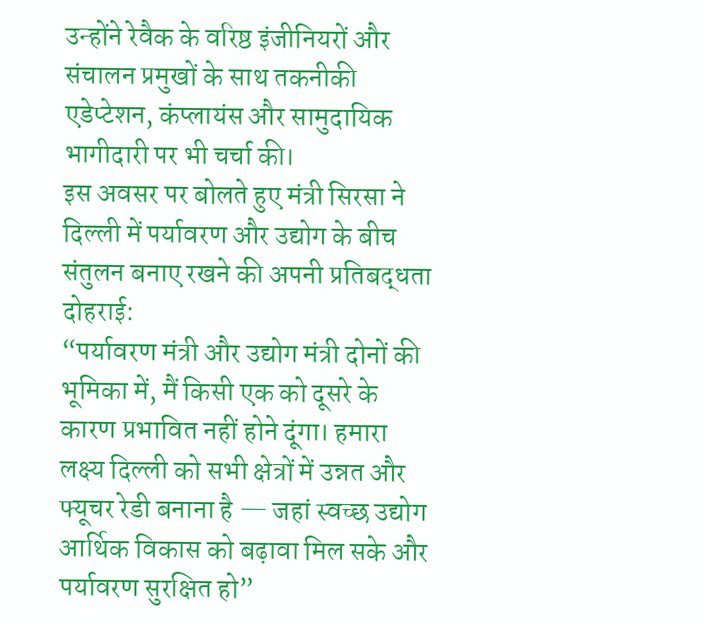उन्होंने रेवैक के वरिष्ठ इंजीनियरों और संचालन प्रमुखों के साथ तकनीकी एडेप्टेशन, कंप्लायंस और सामुदायिक भागीदारी पर भी चर्चा की।
इस अवसर पर बोलते हुए मंत्री सिरसा ने दिल्ली में पर्यावरण और उद्योग के बीच संतुलन बनाए रखने की अपनी प्रतिबद्धता दोहराई:
“पर्यावरण मंत्री और उद्योग मंत्री दोनों की भूमिका में, मैं किसी एक को दूसरे के कारण प्रभावित नहीं होने दूंगा। हमारा लक्ष्य दिल्ली को सभी क्षेत्रों में उन्नत और फ्यूचर रेडी बनाना है — जहां स्वच्छ उद्योग आर्थिक विकास को बढ़ावा मिल सके और पर्यावरण सुरक्षित हो”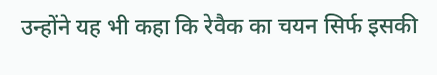उन्होंने यह भी कहा कि रेवैक का चयन सिर्फ इसकी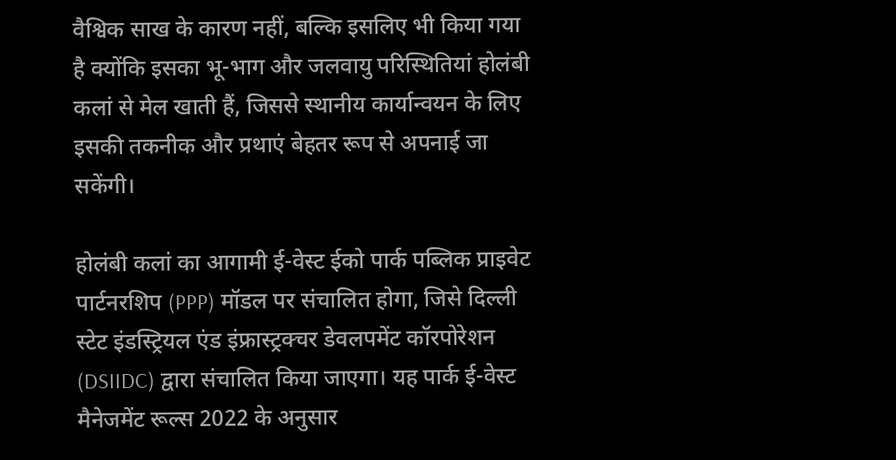वैश्विक साख के कारण नहीं, बल्कि इसलिए भी किया गया है क्योंकि इसका भू-भाग और जलवायु परिस्थितियां होलंबी कलां से मेल खाती हैं, जिससे स्थानीय कार्यान्वयन के लिए इसकी तकनीक और प्रथाएं बेहतर रूप से अपनाई जा सकेंगी।

होलंबी कलां का आगामी ई-वेस्ट ईको पार्क पब्लिक प्राइवेट पार्टनरशिप (PPP) मॉडल पर संचालित होगा, जिसे दिल्ली स्टेट इंडस्ट्रियल एंड इंफ्रास्ट्रक्चर डेवलपमेंट कॉरपोरेशन (DSIIDC) द्वारा संचालित किया जाएगा। यह पार्क ई-वेस्ट मैनेजमेंट रूल्स 2022 के अनुसार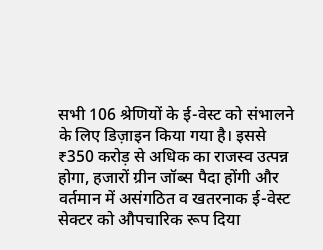सभी 106 श्रेणियों के ई-वेस्ट को संभालने के लिए डिज़ाइन किया गया है। इससे ₹350 करोड़ से अधिक का राजस्व उत्पन्न होगा, हजारों ग्रीन जॉब्स पैदा होंगी और वर्तमान में असंगठित व खतरनाक ई-वेस्ट सेक्टर को औपचारिक रूप दिया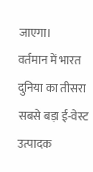जाएगा।
वर्तमान में भारत दुनिया का तीसरा सबसे बड़ा ई-वेस्ट उत्पादक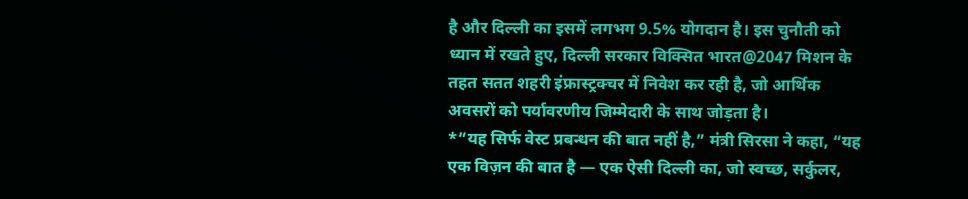है और दिल्ली का इसमें लगभग 9.5% योगदान है। इस चुनौती को ध्यान में रखते हुए, दिल्ली सरकार विक्सित भारत@2047 मिशन के तहत सतत शहरी इंफ्रास्ट्रक्चर में निवेश कर रही है, जो आर्थिक अवसरों को पर्यावरणीय जिम्मेदारी के साथ जोड़ता है।
*“यह सिर्फ वेस्ट प्रबन्धन की बात नहीं है,” मंत्री सिरसा ने कहा, “यह एक विज़न की बात है — एक ऐसी दिल्ली का, जो स्वच्छ, सर्कुलर,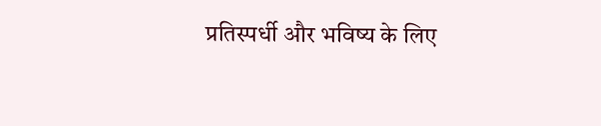प्रतिस्पर्धी और भविष्य के लिए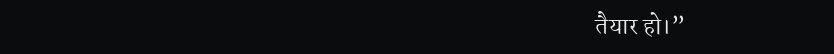तैयार हो।”